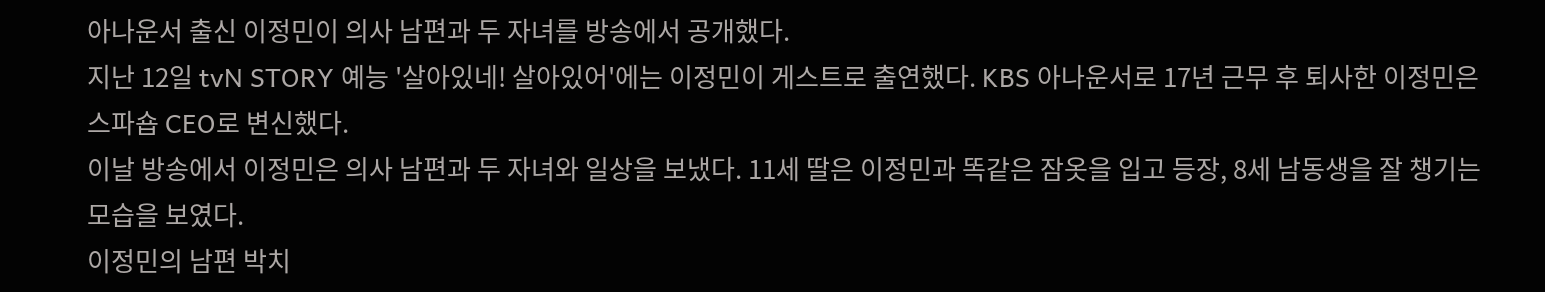아나운서 출신 이정민이 의사 남편과 두 자녀를 방송에서 공개했다.
지난 12일 tvN STORY 예능 '살아있네! 살아있어'에는 이정민이 게스트로 출연했다. KBS 아나운서로 17년 근무 후 퇴사한 이정민은 스파숍 CEO로 변신했다.
이날 방송에서 이정민은 의사 남편과 두 자녀와 일상을 보냈다. 11세 딸은 이정민과 똑같은 잠옷을 입고 등장, 8세 남동생을 잘 챙기는 모습을 보였다.
이정민의 남편 박치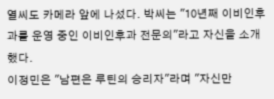열씨도 카메라 앞에 나섰다. 박씨는 "10년째 이비인후과를 운영 중인 이비인후과 전문의"라고 자신을 소개했다.
이정민은 "남편은 루틴의 승리자"라며 "자신만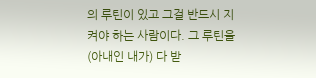의 루틴이 있고 그걸 반드시 지켜야 하는 사람이다. 그 루틴을 (아내인 내가) 다 받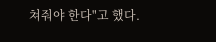쳐줘야 한다"고 했다.